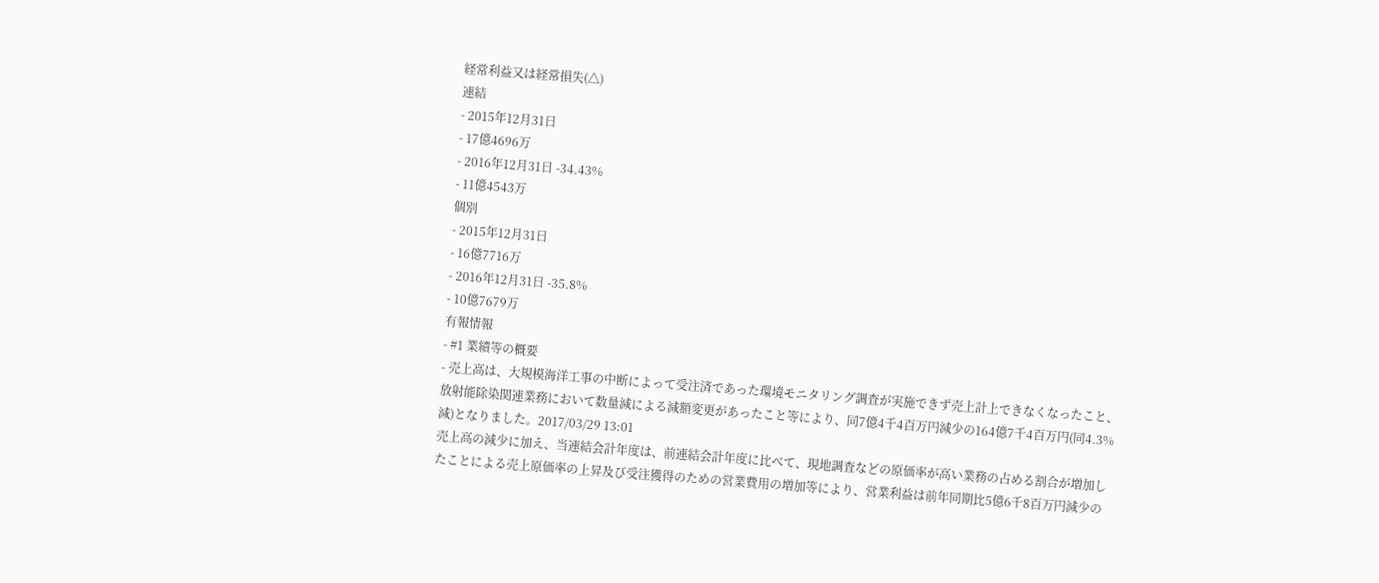経常利益又は経常損失(△)
連結
- 2015年12月31日
- 17億4696万
- 2016年12月31日 -34.43%
- 11億4543万
個別
- 2015年12月31日
- 16億7716万
- 2016年12月31日 -35.8%
- 10億7679万
有報情報
- #1 業績等の概要
- 売上高は、大規模海洋工事の中断によって受注済であった環境モニタリング調査が実施できず売上計上できなくなったこと、放射能除染関連業務において数量減による減額変更があったこと等により、同7億4千4百万円減少の164億7千4百万円(同4.3%減)となりました。2017/03/29 13:01
売上高の減少に加え、当連結会計年度は、前連結会計年度に比べて、現地調査などの原価率が高い業務の占める割合が増加したことによる売上原価率の上昇及び受注獲得のための営業費用の増加等により、営業利益は前年同期比5億6千8百万円減少の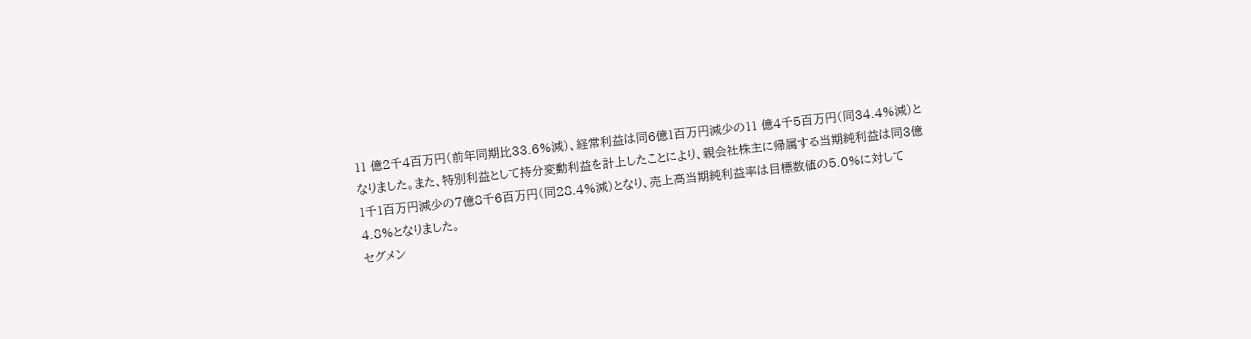11 億2千4百万円(前年同期比33.6%減)、経常利益は同6億1百万円減少の11 億4千5百万円(同34.4%減)となりました。また、特別利益として持分変動利益を計上したことにより、親会社株主に帰属する当期純利益は同3億1千1百万円減少の7億8千6百万円(同28.4%減)となり、売上高当期純利益率は目標数値の5.0%に対して4.8%となりました。
セグメン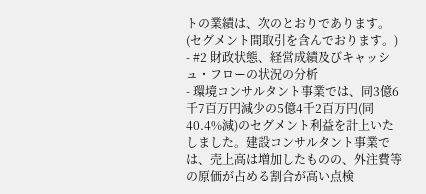トの業績は、次のとおりであります。(セグメント間取引を含んでおります。) - #2 財政状態、経営成績及びキャッシュ・フローの状況の分析
- 環境コンサルタント事業では、同3億6千7百万円減少の5億4千2百万円(同40.4%減)のセグメント利益を計上いたしました。建設コンサルタント事業では、売上高は増加したものの、外注費等の原価が占める割合が高い点検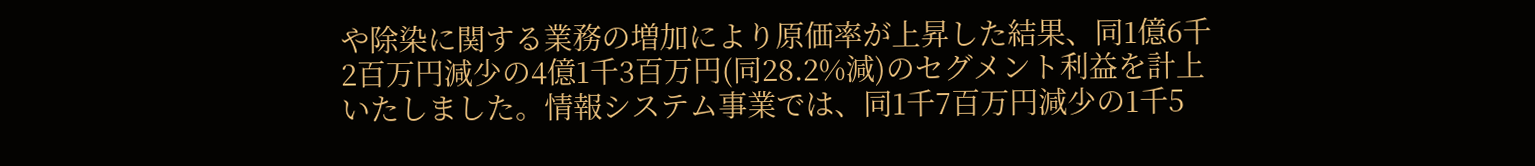や除染に関する業務の増加により原価率が上昇した結果、同1億6千2百万円減少の4億1千3百万円(同28.2%減)のセグメント利益を計上いたしました。情報システム事業では、同1千7百万円減少の1千5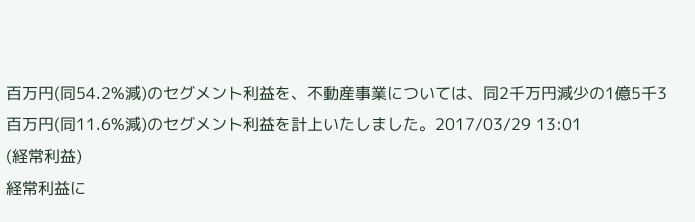百万円(同54.2%減)のセグメント利益を、不動産事業については、同2千万円減少の1億5千3百万円(同11.6%減)のセグメント利益を計上いたしました。2017/03/29 13:01
(経常利益)
経常利益に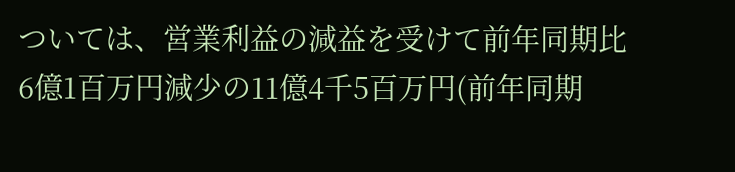ついては、営業利益の減益を受けて前年同期比6億1百万円減少の11億4千5百万円(前年同期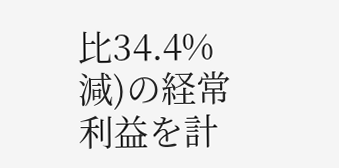比34.4%減)の経常利益を計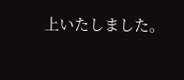上いたしました。